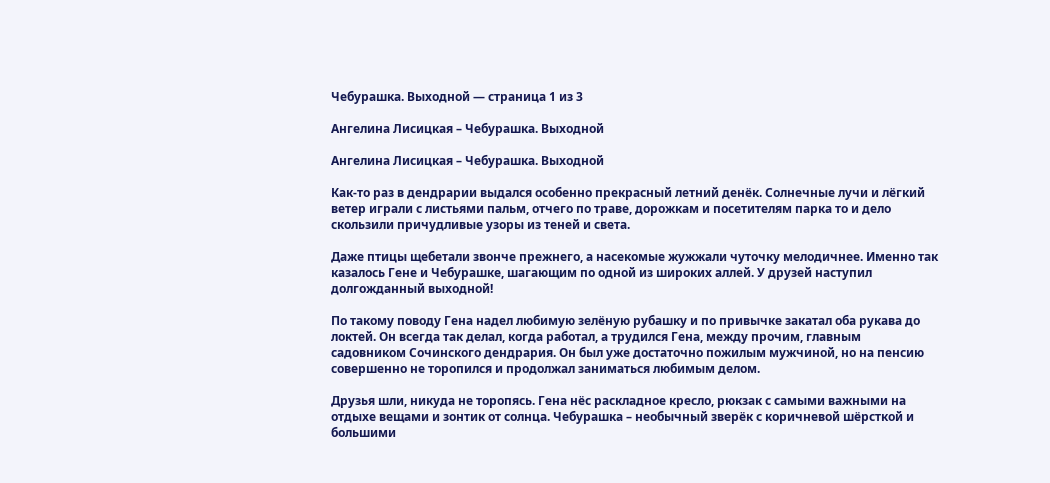Чебурашка. Выходной — страница 1 из 3

Ангелина Лисицкая – Чебурашка. Выходной

Ангелина Лисицкая – Чебурашка. Выходной

Как-то раз в дендрарии выдался особенно прекрасный летний денёк. Солнечные лучи и лёгкий ветер играли с листьями пальм, отчего по траве, дорожкам и посетителям парка то и дело скользили причудливые узоры из теней и света.

Даже птицы щебетали звонче прежнего, а насекомые жужжали чуточку мелодичнее. Именно так казалось Гене и Чебурашке, шагающим по одной из широких аллей. У друзей наступил долгожданный выходной!

По такому поводу Гена надел любимую зелёную рубашку и по привычке закатал оба рукава до локтей. Он всегда так делал, когда работал, а трудился Гена, между прочим, главным садовником Сочинского дендрария. Он был уже достаточно пожилым мужчиной, но на пенсию совершенно не торопился и продолжал заниматься любимым делом.

Друзья шли, никуда не торопясь. Гена нёс раскладное кресло, рюкзак с самыми важными на отдыхе вещами и зонтик от солнца. Чебурашка – необычный зверёк с коричневой шёрсткой и большими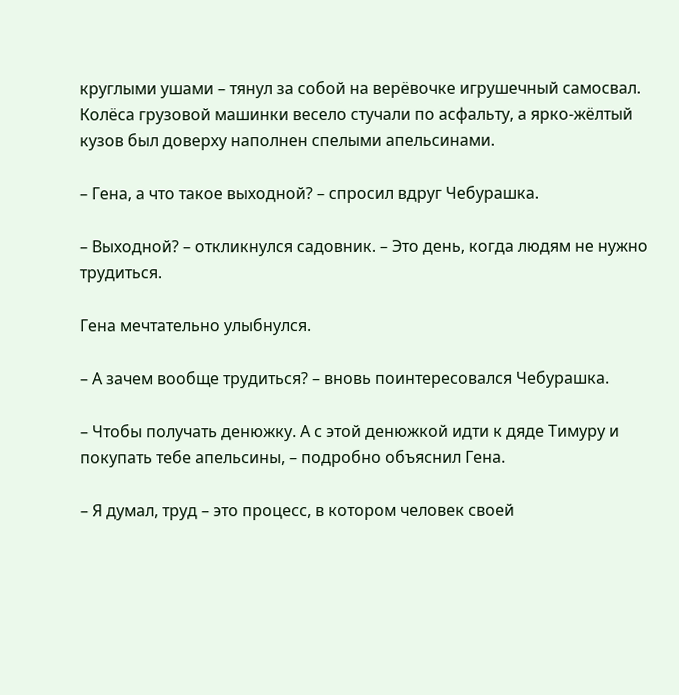круглыми ушами – тянул за собой на верёвочке игрушечный самосвал. Колёса грузовой машинки весело стучали по асфальту, а ярко-жёлтый кузов был доверху наполнен спелыми апельсинами.

– Гена, а что такое выходной? – спросил вдруг Чебурашка.

– Выходной? – откликнулся садовник. – Это день, когда людям не нужно трудиться.

Гена мечтательно улыбнулся.

– А зачем вообще трудиться? – вновь поинтересовался Чебурашка.

– Чтобы получать денюжку. А с этой денюжкой идти к дяде Тимуру и покупать тебе апельсины, – подробно объяснил Гена.

– Я думал, труд – это процесс, в котором человек своей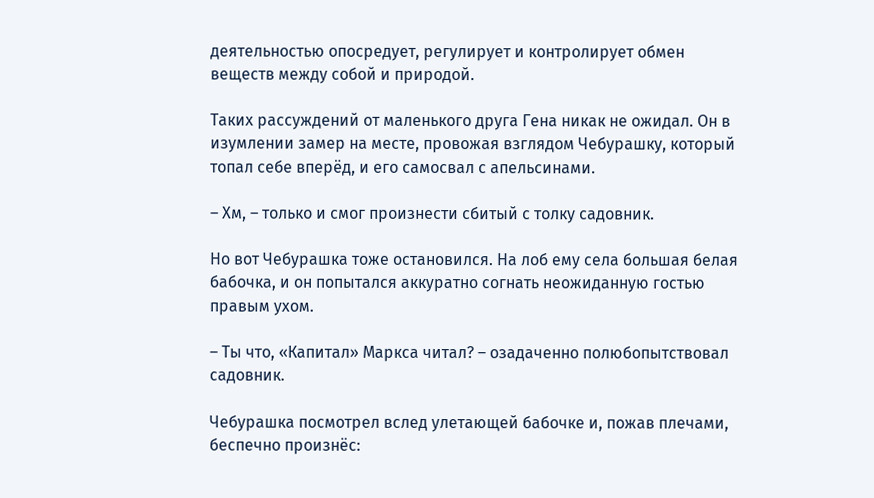деятельностью опосредует, регулирует и контролирует обмен веществ между собой и природой.

Таких рассуждений от маленького друга Гена никак не ожидал. Он в изумлении замер на месте, провожая взглядом Чебурашку, который топал себе вперёд, и его самосвал с апельсинами.

– Хм, – только и смог произнести сбитый с толку садовник.

Но вот Чебурашка тоже остановился. На лоб ему села большая белая бабочка, и он попытался аккуратно согнать неожиданную гостью правым ухом.

– Ты что, «Капитал» Маркса читал? – озадаченно полюбопытствовал садовник.

Чебурашка посмотрел вслед улетающей бабочке и, пожав плечами, беспечно произнёс: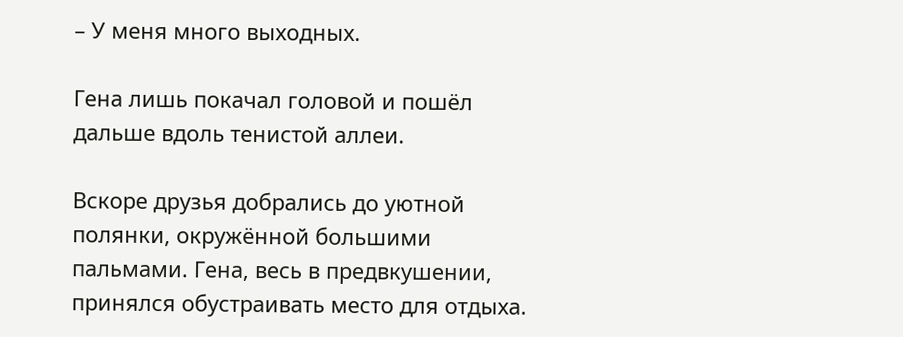– У меня много выходных.

Гена лишь покачал головой и пошёл дальше вдоль тенистой аллеи.

Вскоре друзья добрались до уютной полянки, окружённой большими пальмами. Гена, весь в предвкушении, принялся обустраивать место для отдыха.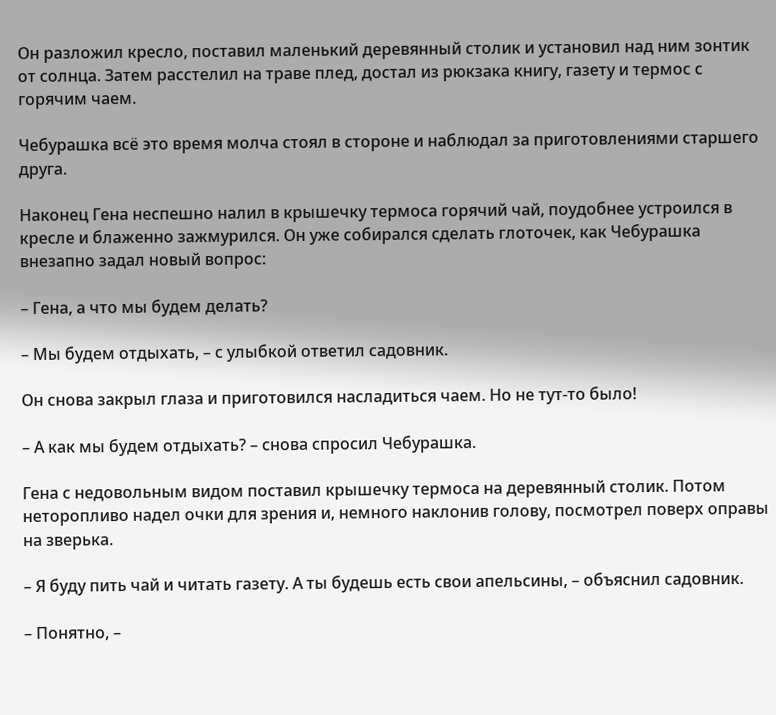Он разложил кресло, поставил маленький деревянный столик и установил над ним зонтик от солнца. Затем расстелил на траве плед, достал из рюкзака книгу, газету и термос с горячим чаем.

Чебурашка всё это время молча стоял в стороне и наблюдал за приготовлениями старшего друга.

Наконец Гена неспешно налил в крышечку термоса горячий чай, поудобнее устроился в кресле и блаженно зажмурился. Он уже собирался сделать глоточек, как Чебурашка внезапно задал новый вопрос:

– Гена, а что мы будем делать?

– Мы будем отдыхать, – с улыбкой ответил садовник.

Он снова закрыл глаза и приготовился насладиться чаем. Но не тут-то было!

– А как мы будем отдыхать? – снова спросил Чебурашка.

Гена с недовольным видом поставил крышечку термоса на деревянный столик. Потом неторопливо надел очки для зрения и, немного наклонив голову, посмотрел поверх оправы на зверька.

– Я буду пить чай и читать газету. А ты будешь есть свои апельсины, – объяснил садовник.

– Понятно, –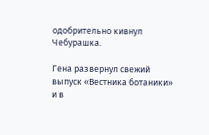одобрительно кивнул Чебурашка.

Гена развернул свежий выпуск «Вестника ботаники» и в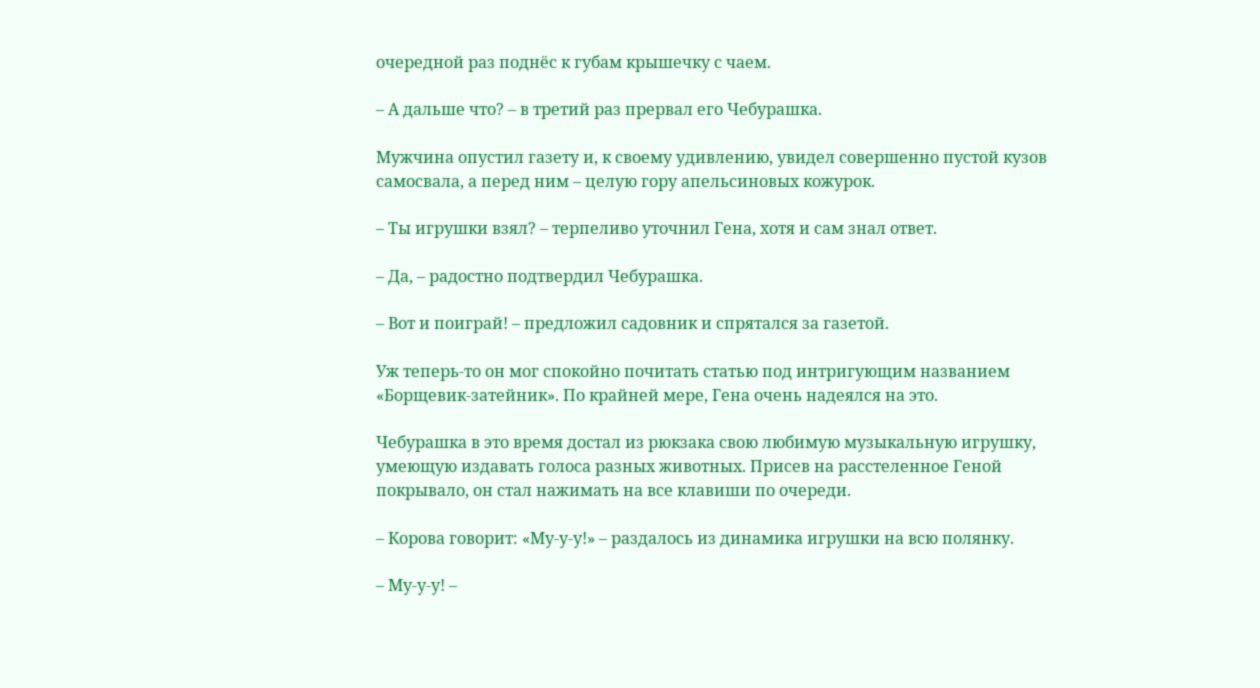очередной раз поднёс к губам крышечку с чаем.

– А дальше что? – в третий раз прервал его Чебурашка.

Мужчина опустил газету и, к своему удивлению, увидел совершенно пустой кузов самосвала, а перед ним – целую гору апельсиновых кожурок.

– Ты игрушки взял? – терпеливо уточнил Гена, хотя и сам знал ответ.

– Да, – радостно подтвердил Чебурашка.

– Вот и поиграй! – предложил садовник и спрятался за газетой.

Уж теперь-то он мог спокойно почитать статью под интригующим названием «Борщевик-затейник». По крайней мере, Гена очень надеялся на это.

Чебурашка в это время достал из рюкзака свою любимую музыкальную игрушку, умеющую издавать голоса разных животных. Присев на расстеленное Геной покрывало, он стал нажимать на все клавиши по очереди.

– Корова говорит: «Му-у-у!» – раздалось из динамика игрушки на всю полянку.

– Му-у-у! –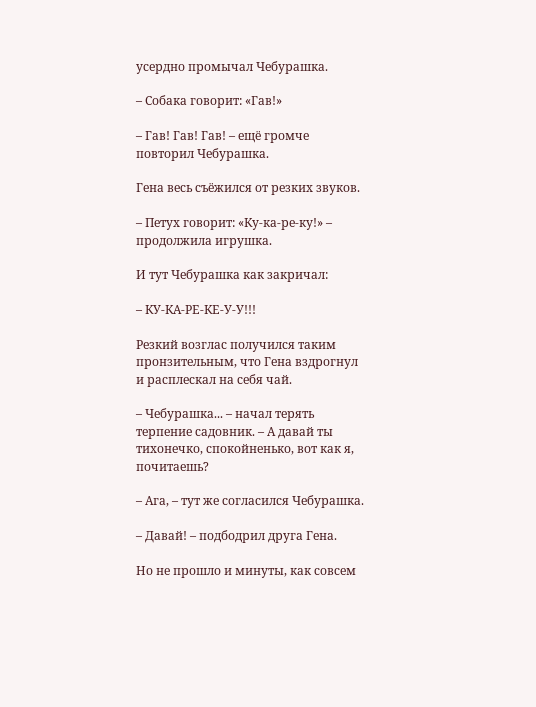усердно промычал Чебурашка.

– Собака говорит: «Гав!»

– Гав! Гав! Гав! – ещё громче повторил Чебурашка.

Гена весь съёжился от резких звуков.

– Петух говорит: «Ку-ка-ре-ку!» – продолжила игрушка.

И тут Чебурашка как закричал:

– КУ-КА-РЕ-КЕ-У-У!!!

Резкий возглас получился таким пронзительным, что Гена вздрогнул и расплескал на себя чай.

– Чебурашка... – начал терять терпение садовник. – А давай ты тихонечко, спокойненько, вот как я, почитаешь?

– Ага, – тут же согласился Чебурашка.

– Давай! – подбодрил друга Гена.

Но не прошло и минуты, как совсем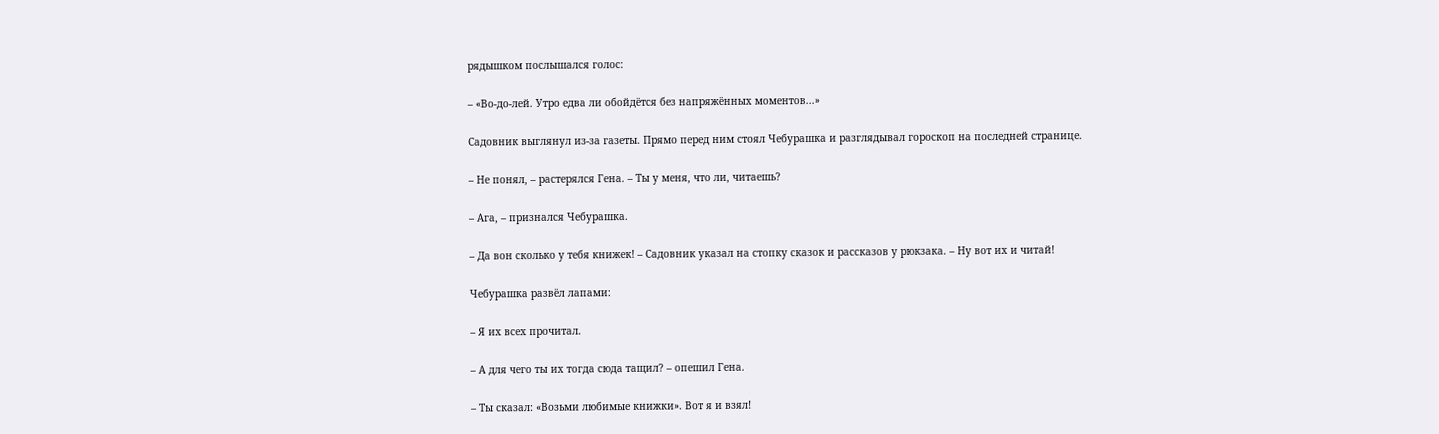рядышком послышался голос:

– «Во-до-лей. Утро едва ли обойдётся без напряжённых моментов...»

Садовник выглянул из-за газеты. Прямо перед ним стоял Чебурашка и разглядывал гороскоп на последней странице.

– Не понял, – растерялся Гена. – Ты у меня, что ли, читаешь?

– Ага, – признался Чебурашка.

– Да вон сколько у тебя книжек! – Садовник указал на стопку сказок и рассказов у рюкзака. – Ну вот их и читай!

Чебурашка развёл лапами:

– Я их всех прочитал.

– А для чего ты их тогда сюда тащил? – опешил Гена.

– Ты сказал: «Возьми любимые книжки». Вот я и взял!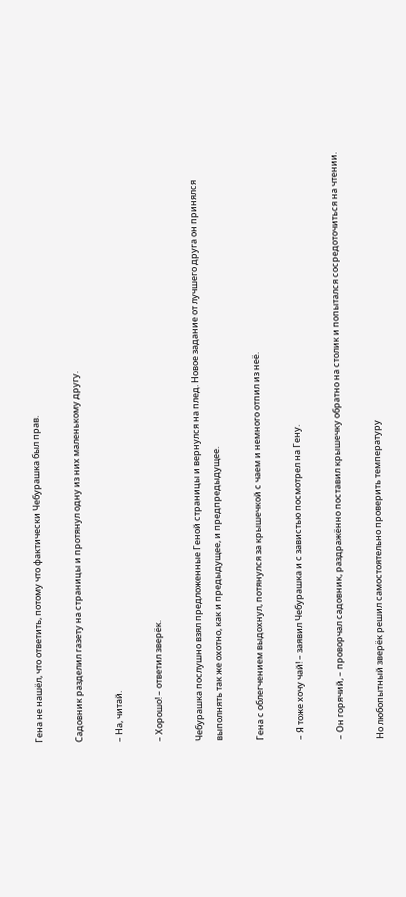Гена не нашёл, что ответить, потому что фактически Чебурашка был прав.

Садовник разделил газету на страницы и протянул одну из них маленькому другу.

– На, читай.

– Хорошо! – ответил зверёк.

Чебурашка послушно взял предложенные Геной страницы и вернулся на плед. Новое задание от лучшего друга он принялся выполнять так же охотно, как и предыдущее, и предпредыдущее.

Гена с облегчением выдохнул, потянулся за крышечкой с чаем и немного отпил из неё.

– Я тоже хочу чай! – заявил Чебурашка и с завистью посмотрел на Гену.

– Он горячий, – проворчал садовник, раздражённо поставил крышечку обратно на столик и попытался сосредоточиться на чтении.

Но любопытный зверёк решил самостоятельно проверить температуру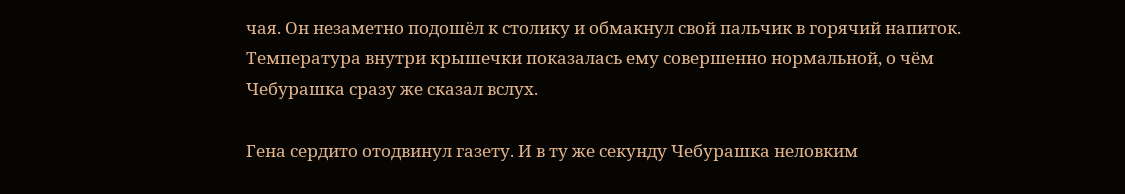чая. Он незаметно подошёл к столику и обмакнул свой пальчик в горячий напиток. Температура внутри крышечки показалась ему совершенно нормальной, о чём Чебурашка сразу же сказал вслух.

Гена сердито отодвинул газету. И в ту же секунду Чебурашка неловким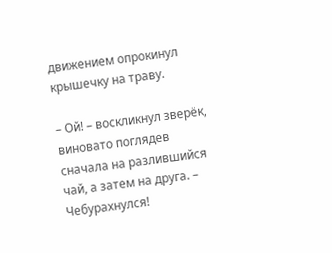движением опрокинул крышечку на траву.

– Ой! – воскликнул зверёк, виновато поглядев сначала на разлившийся чай, а затем на друга. – Чебурахнулся!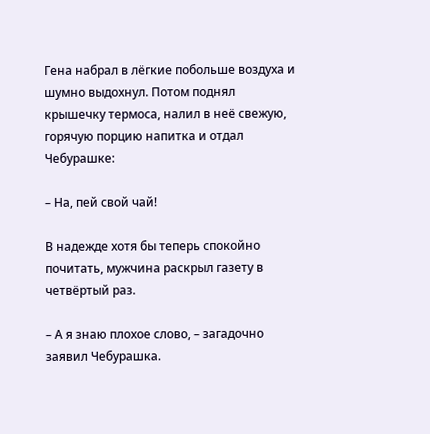Гена набрал в лёгкие побольше воздуха и шумно выдохнул. Потом поднял крышечку термоса, налил в неё свежую, горячую порцию напитка и отдал Чебурашке:

– На, пей свой чай!

В надежде хотя бы теперь спокойно почитать, мужчина раскрыл газету в четвёртый раз.

– А я знаю плохое слово, – загадочно заявил Чебурашка.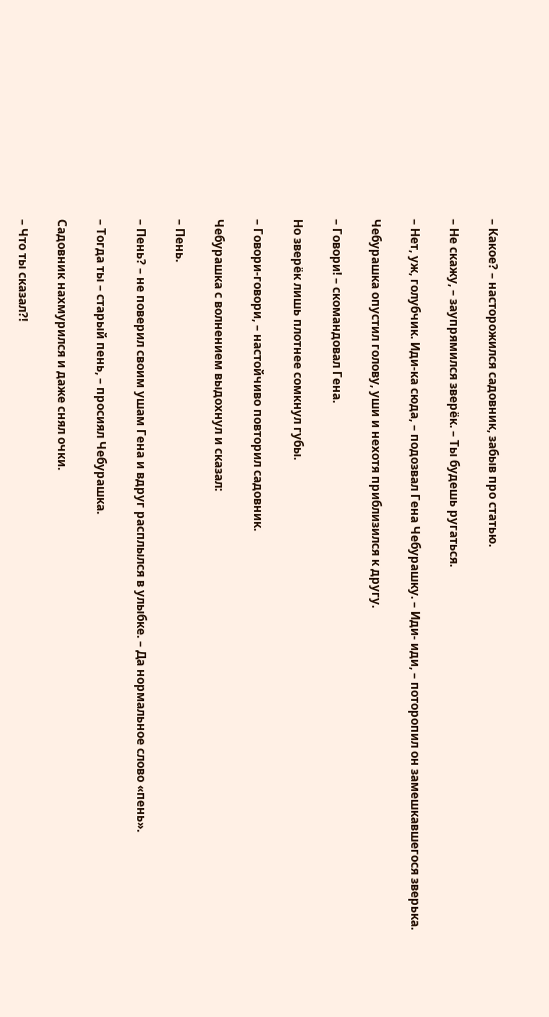– Какое? – насторожился садовник, забыв про статью.

– Не скажу, – заупрямился зверёк. – Ты будешь ругаться.

– Нет, уж, голубчик. Иди-ка сюда, – подозвал Гена Чебурашку. – Иди- иди, – поторопил он замешкавшегося зверька.

Чебурашка опустил голову, уши и нехотя приблизился к другу.

– Говори! – скомандовал Гена.

Но зверёк лишь плотнее сомкнул губы.

– Говори-говори, – настойчиво повторил садовник.

Чебурашка с волнением выдохнул и сказал:

– Пень.

– Пень? – не поверил своим ушам Гена и вдруг расплылся в улыбке. – Да нормальное слово «пень».

– Тогда ты – старый пень, – просиял Чебурашка.

Садовник нахмурился и даже снял очки.

– Что ты сказал?!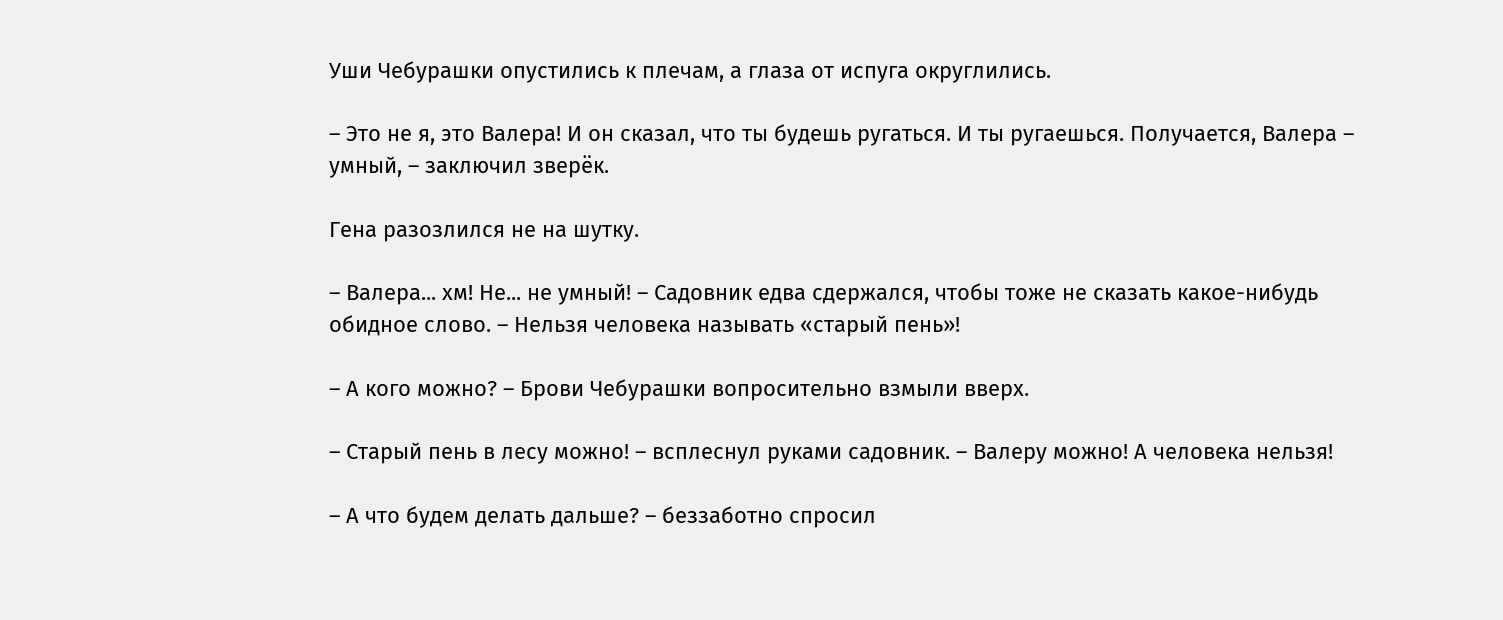Уши Чебурашки опустились к плечам, а глаза от испуга округлились.

– Это не я, это Валера! И он сказал, что ты будешь ругаться. И ты ругаешься. Получается, Валера – умный, – заключил зверёк.

Гена разозлился не на шутку.

– Валера... хм! Не... не умный! – Садовник едва сдержался, чтобы тоже не сказать какое-нибудь обидное слово. – Нельзя человека называть «старый пень»!

– А кого можно? – Брови Чебурашки вопросительно взмыли вверх.

– Старый пень в лесу можно! – всплеснул руками садовник. – Валеру можно! А человека нельзя!

– А что будем делать дальше? – беззаботно спросил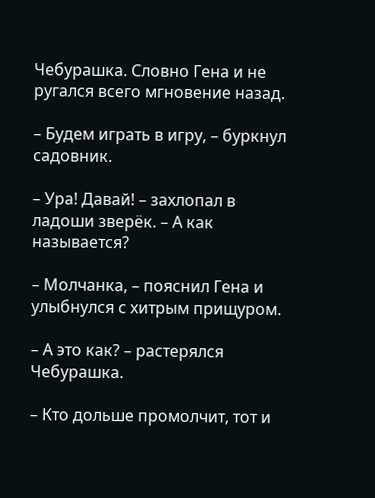Чебурашка. Словно Гена и не ругался всего мгновение назад.

– Будем играть в игру, – буркнул садовник.

– Ура! Давай! – захлопал в ладоши зверёк. – А как называется?

– Молчанка, – пояснил Гена и улыбнулся с хитрым прищуром.

– А это как? – растерялся Чебурашка.

– Кто дольше промолчит, тот и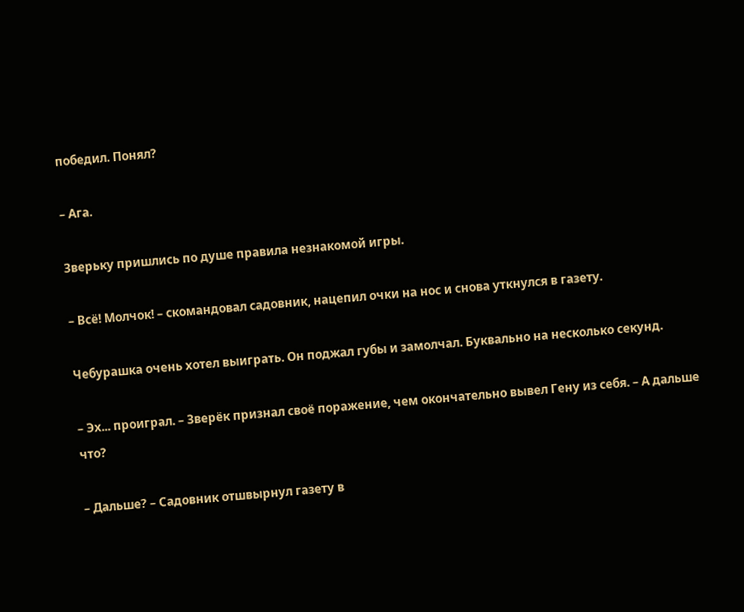победил. Понял?

– Ага.

Зверьку пришлись по душе правила незнакомой игры.

– Всё! Молчок! – скомандовал садовник, нацепил очки на нос и снова уткнулся в газету.

Чебурашка очень хотел выиграть. Он поджал губы и замолчал. Буквально на несколько секунд.

– Эх... проиграл. – Зверёк признал своё поражение, чем окончательно вывел Гену из себя. – А дальше что?

– Дальше? – Садовник отшвырнул газету в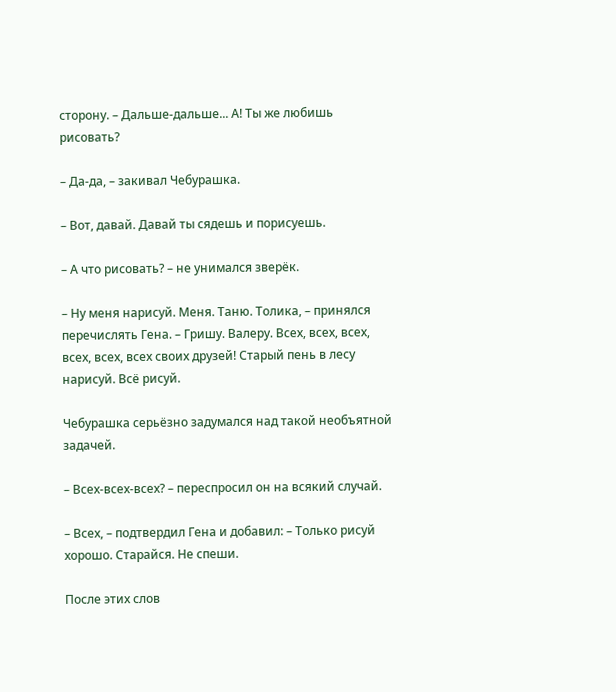сторону. – Дальше-дальше... А! Ты же любишь рисовать?

– Да-да, – закивал Чебурашка.

– Вот, давай. Давай ты сядешь и порисуешь.

– А что рисовать? – не унимался зверёк.

– Ну меня нарисуй. Меня. Таню. Толика, – принялся перечислять Гена. – Гришу. Валеру. Всех, всех, всех, всех, всех, всех своих друзей! Старый пень в лесу нарисуй. Всё рисуй.

Чебурашка серьёзно задумался над такой необъятной задачей.

– Всех-всех-всех? – переспросил он на всякий случай.

– Всех, – подтвердил Гена и добавил: – Только рисуй хорошо. Старайся. Не спеши.

После этих слов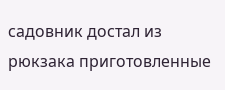садовник достал из рюкзака приготовленные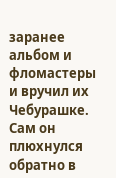заранее альбом и фломастеры и вручил их Чебурашке. Сам он плюхнулся обратно в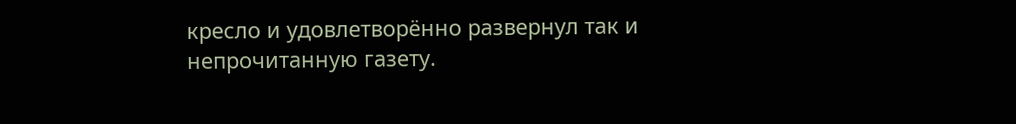кресло и удовлетворённо развернул так и непрочитанную газету.